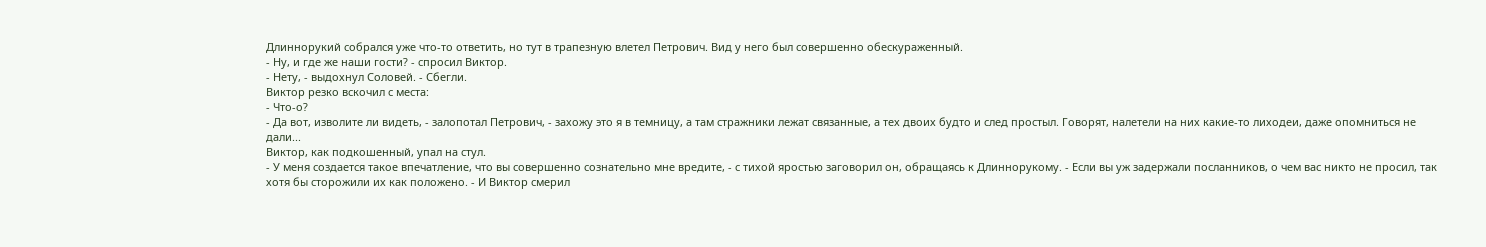Длиннорукий собрался уже что-то ответить, но тут в трапезную влетел Петрович. Вид у него был совершенно обескураженный.
- Ну, и где же наши гости? - спросил Виктор.
- Нету, - выдохнул Соловей. - Сбегли.
Виктор резко вскочил с места:
- Что-о?
- Да вот, изволите ли видеть, - залопотал Петрович, - захожу это я в темницу, а там стражники лежат связанные, а тех двоих будто и след простыл. Говорят, налетели на них какие-то лиходеи, даже опомниться не дали...
Виктор, как подкошенный, упал на стул.
- У меня создается такое впечатление, что вы совершенно сознательно мне вредите, - с тихой яростью заговорил он, обращаясь к Длиннорукому. - Если вы уж задержали посланников, о чем вас никто не просил, так хотя бы сторожили их как положено. - И Виктор смерил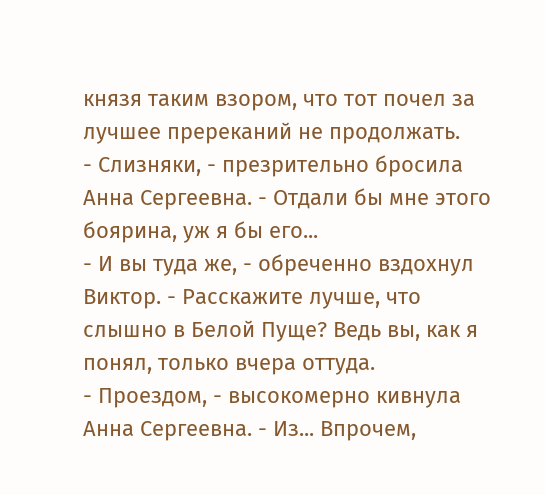князя таким взором, что тот почел за лучшее пререканий не продолжать.
- Слизняки, - презрительно бросила Анна Сергеевна. - Отдали бы мне этого боярина, уж я бы его...
- И вы туда же, - обреченно вздохнул Виктор. - Расскажите лучше, что слышно в Белой Пуще? Ведь вы, как я понял, только вчера оттуда.
- Проездом, - высокомерно кивнула Анна Сергеевна. - Из... Впрочем,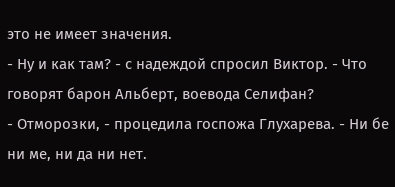это не имеет значения.
- Ну и как там? - с надеждой спросил Виктор. - Что говорят барон Альберт, воевода Селифан?
- Отморозки, - процедила госпожа Глухарева. - Ни бе ни ме, ни да ни нет.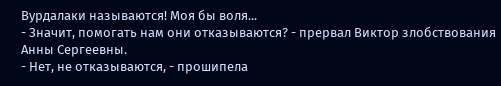Вурдалаки называются! Моя бы воля...
- Значит, помогать нам они отказываются? - прервал Виктор злобствования Анны Сергеевны.
- Нет, не отказываются, - прошипела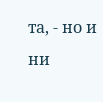та, - но и ни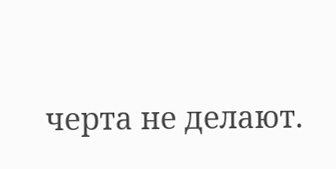черта не делают.